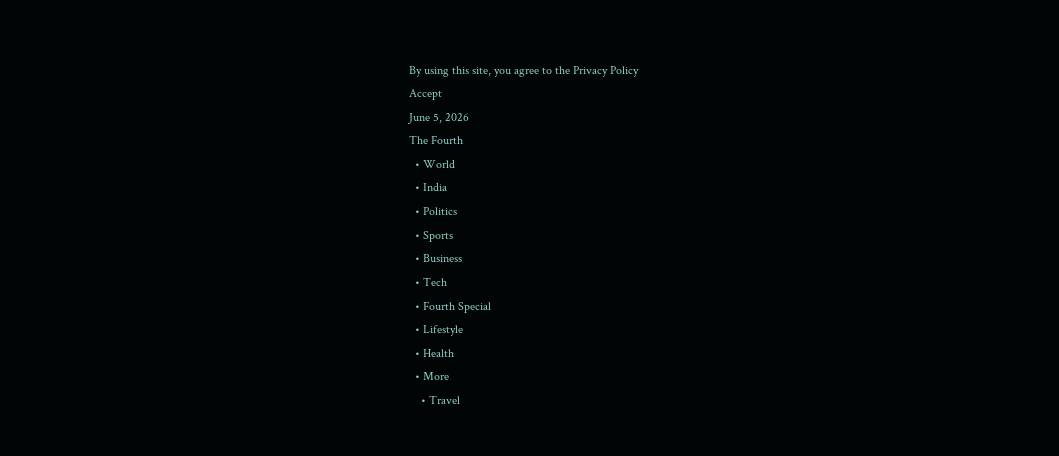By using this site, you agree to the Privacy Policy
Accept
June 5, 2026
The Fourth
  • World
  • India
  • Politics
  • Sports
  • Business
  • Tech
  • Fourth Special
  • Lifestyle
  • Health
  • More
    • Travel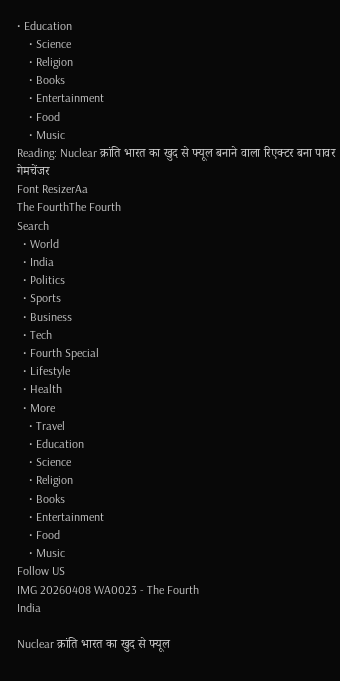• Education
    • Science
    • Religion
    • Books
    • Entertainment
    • Food
    • Music
Reading: Nuclear क्रांति भारत का खुद से फ्यूल बनाने वाला रिएक्टर बना पावर गेमचेंजर
Font ResizerAa
The FourthThe Fourth
Search
  • World
  • India
  • Politics
  • Sports
  • Business
  • Tech
  • Fourth Special
  • Lifestyle
  • Health
  • More
    • Travel
    • Education
    • Science
    • Religion
    • Books
    • Entertainment
    • Food
    • Music
Follow US
IMG 20260408 WA0023 - The Fourth
India

Nuclear क्रांति भारत का खुद से फ्यूल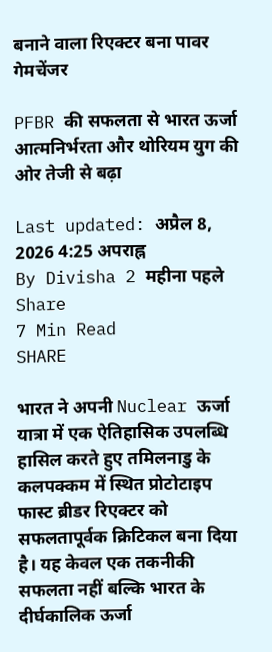बनाने वाला रिएक्टर बना पावर गेमचेंजर

PFBR की सफलता से भारत ऊर्जा आत्मनिर्भरता और थोरियम युग की ओर तेजी से बढ़ा

Last updated: अप्रैल 8, 2026 4:25 अपराह्न
By Divisha 2 महीना पहले
Share
7 Min Read
SHARE

भारत ने अपनी Nuclear ऊर्जा यात्रा में एक ऐतिहासिक उपलब्धि हासिल करते हुए तमिलनाडु के कलपक्कम में स्थित प्रोटोटाइप फास्ट ब्रीडर रिएक्टर को सफलतापूर्वक क्रिटिकल बना दिया है। यह केवल एक तकनीकी सफलता नहीं बल्कि भारत के दीर्घकालिक ऊर्जा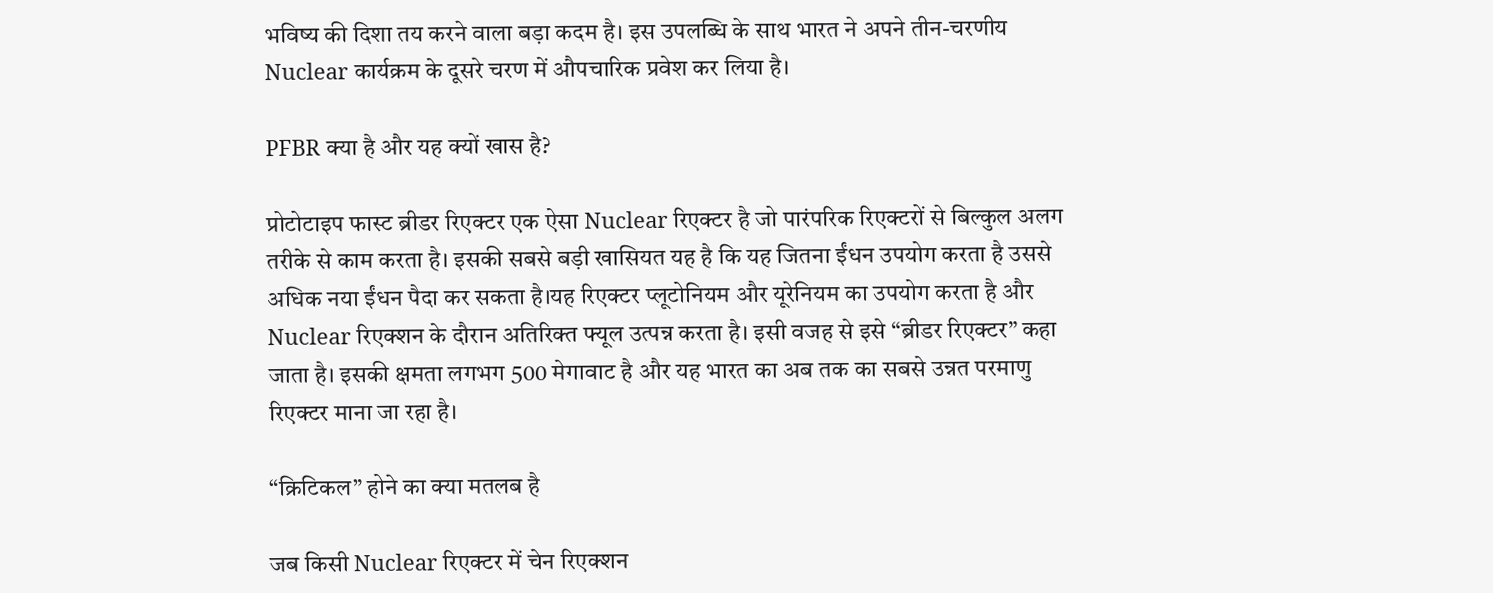भविष्य की दिशा तय करने वाला बड़ा कदम है। इस उपलब्धि के साथ भारत ने अपने तीन-चरणीय Nuclear कार्यक्रम के दूसरे चरण में औपचारिक प्रवेश कर लिया है।

PFBR क्या है और यह क्यों खास है?

प्रोटोटाइप फास्ट ब्रीडर रिएक्टर एक ऐसा Nuclear रिएक्टर है जो पारंपरिक रिएक्टरों से बिल्कुल अलग तरीके से काम करता है। इसकी सबसे बड़ी खासियत यह है कि यह जितना ईंधन उपयोग करता है उससे अधिक नया ईंधन पैदा कर सकता है।यह रिएक्टर प्लूटोनियम और यूरेनियम का उपयोग करता है और Nuclear रिएक्शन के दौरान अतिरिक्त फ्यूल उत्पन्न करता है। इसी वजह से इसे “ब्रीडर रिएक्टर” कहा जाता है। इसकी क्षमता लगभग 500 मेगावाट है और यह भारत का अब तक का सबसे उन्नत परमाणु रिएक्टर माना जा रहा है।

“क्रिटिकल” होने का क्या मतलब है

जब किसी Nuclear रिएक्टर में चेन रिएक्शन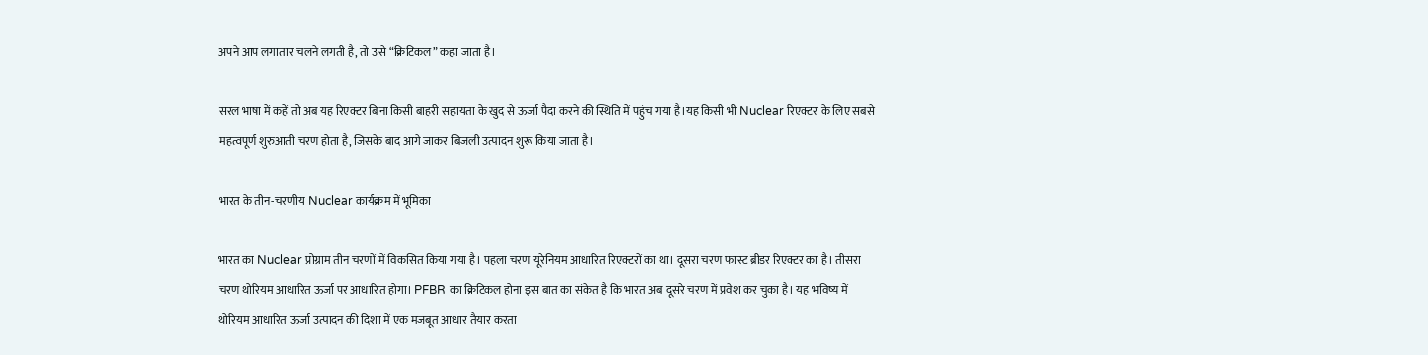अपने आप लगातार चलने लगती है, तो उसे “क्रिटिकल” कहा जाता है।

सरल भाषा में कहें तो अब यह रिएक्टर बिना किसी बाहरी सहायता के खुद से ऊर्जा पैदा करने की स्थिति में पहुंच गया है।यह किसी भी Nuclear रिएक्टर के लिए सबसे महत्वपूर्ण शुरुआती चरण होता है, जिसके बाद आगे जाकर बिजली उत्पादन शुरू किया जाता है।

भारत के तीन-चरणीय Nuclear कार्यक्रम में भूमिका

भारत का Nuclear प्रोग्राम तीन चरणों में विकसित किया गया है। पहला चरण यूरेनियम आधारित रिएक्टरों का था। दूसरा चरण फास्ट ब्रीडर रिएक्टर का है। तीसरा चरण थोरियम आधारित ऊर्जा पर आधारित होगा। PFBR का क्रिटिकल होना इस बात का संकेत है कि भारत अब दूसरे चरण में प्रवेश कर चुका है। यह भविष्य में थोरियम आधारित ऊर्जा उत्पादन की दिशा में एक मजबूत आधार तैयार करता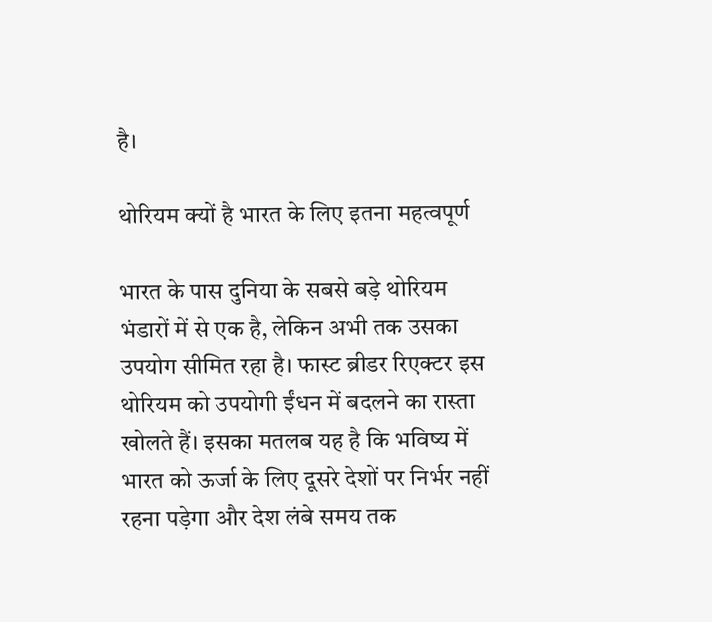है।

थोरियम क्यों है भारत के लिए इतना महत्वपूर्ण

भारत के पास दुनिया के सबसे बड़े थोरियम भंडारों में से एक है, लेकिन अभी तक उसका उपयोग सीमित रहा है। फास्ट ब्रीडर रिएक्टर इस थोरियम को उपयोगी ईंधन में बदलने का रास्ता खोलते हैं। इसका मतलब यह है कि भविष्य में भारत को ऊर्जा के लिए दूसरे देशों पर निर्भर नहीं रहना पड़ेगा और देश लंबे समय तक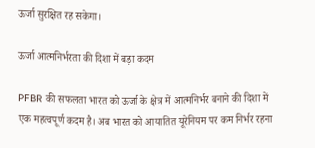ऊर्जा सुरक्षित रह सकेगा।

ऊर्जा आत्मनिर्भरता की दिशा में बड़ा कदम

PFBR की सफलता भारत को ऊर्जा के क्षेत्र में आत्मनिर्भर बनाने की दिशा में एक महत्वपूर्ण कदम है। अब भारत को आयातित यूरेनियम पर कम निर्भर रहना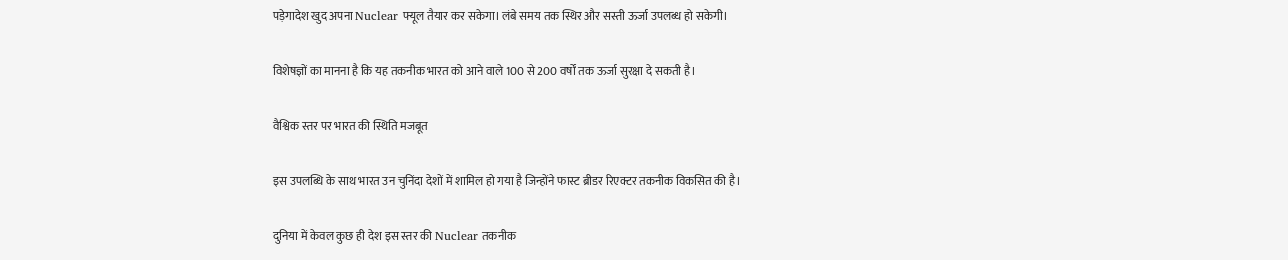पड़ेगादेश खुद अपना Nuclear फ्यूल तैयार कर सकेगा। लंबे समय तक स्थिर और सस्ती ऊर्जा उपलब्ध हो सकेगी।

विशेषज्ञों का मानना है कि यह तकनीक भारत को आने वाले 100 से 200 वर्षों तक ऊर्जा सुरक्षा दे सकती है।

वैश्विक स्तर पर भारत की स्थिति मजबूत

इस उपलब्धि के साथ भारत उन चुनिंदा देशों में शामिल हो गया है जिन्होंने फास्ट ब्रीडर रिएक्टर तकनीक विकसित की है।

दुनिया में केवल कुछ ही देश इस स्तर की Nuclear तकनीक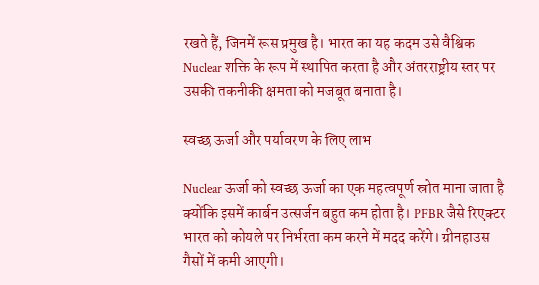रखते हैं, जिनमें रूस प्रमुख है। भारत का यह कदम उसे वैश्विक Nuclear शक्ति के रूप में स्थापित करता है और अंतरराष्ट्रीय स्तर पर उसकी तकनीकी क्षमता को मजबूत बनाता है।

स्वच्छ ऊर्जा और पर्यावरण के लिए लाभ

Nuclear ऊर्जा को स्वच्छ ऊर्जा का एक महत्वपूर्ण स्रोत माना जाता है क्योंकि इसमें कार्बन उत्सर्जन बहुत कम होता है। PFBR जैसे रिएक्टर भारत को कोयले पर निर्भरता कम करने में मदद करेंगे। ग्रीनहाउस गैसों में कमी आएगी।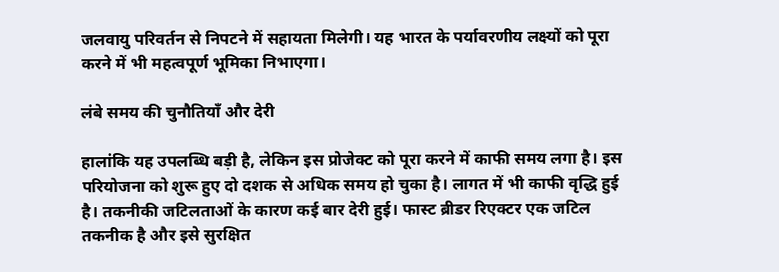जलवायु परिवर्तन से निपटने में सहायता मिलेगी। यह भारत के पर्यावरणीय लक्ष्यों को पूरा करने में भी महत्वपूर्ण भूमिका निभाएगा।

लंबे समय की चुनौतियाँ और देरी

हालांकि यह उपलब्धि बड़ी है, लेकिन इस प्रोजेक्ट को पूरा करने में काफी समय लगा है। इस परियोजना को शुरू हुए दो दशक से अधिक समय हो चुका है। लागत में भी काफी वृद्धि हुई है। तकनीकी जटिलताओं के कारण कई बार देरी हुई। फास्ट ब्रीडर रिएक्टर एक जटिल तकनीक है और इसे सुरक्षित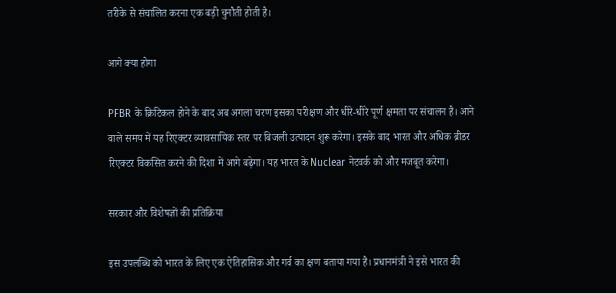तरीके से संचालित करना एक बड़ी चुनौती होती है।

आगे क्या होगा

PFBR के क्रिटिकल होने के बाद अब अगला चरण इसका परीक्षण और धीरे-धीरे पूर्ण क्षमता पर संचालन है। आने वाले समय में यह रिएक्टर व्यावसायिक स्तर पर बिजली उत्पादन शुरू करेगा। इसके बाद भारत और अधिक ब्रीडर रिएक्टर विकसित करने की दिशा में आगे बढ़ेगा। यह भारत के Nuclear नेटवर्क को और मजबूत करेगा।

सरकार और विशेषज्ञों की प्रतिक्रिया

इस उपलब्धि को भारत के लिए एक ऐतिहासिक और गर्व का क्षण बताया गया है। प्रधानमंत्री ने इसे भारत की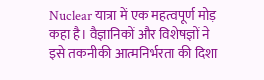Nuclear यात्रा में एक महत्वपूर्ण मोड़ कहा है। वैज्ञानिकों और विशेषज्ञों ने इसे तकनीकी आत्मनिर्भरता की दिशा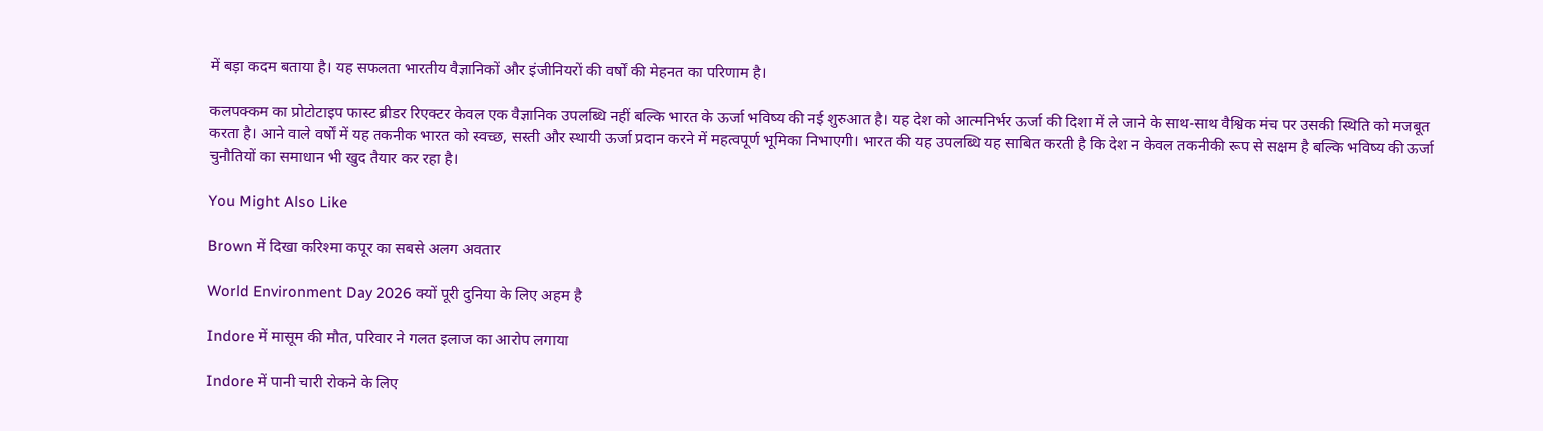में बड़ा कदम बताया है। यह सफलता भारतीय वैज्ञानिकों और इंजीनियरों की वर्षों की मेहनत का परिणाम है।

कलपक्कम का प्रोटोटाइप फास्ट ब्रीडर रिएक्टर केवल एक वैज्ञानिक उपलब्धि नहीं बल्कि भारत के ऊर्जा भविष्य की नई शुरुआत है। यह देश को आत्मनिर्भर ऊर्जा की दिशा में ले जाने के साथ-साथ वैश्विक मंच पर उसकी स्थिति को मजबूत करता है। आने वाले वर्षों में यह तकनीक भारत को स्वच्छ, सस्ती और स्थायी ऊर्जा प्रदान करने में महत्वपूर्ण भूमिका निभाएगी। भारत की यह उपलब्धि यह साबित करती है कि देश न केवल तकनीकी रूप से सक्षम है बल्कि भविष्य की ऊर्जा चुनौतियों का समाधान भी खुद तैयार कर रहा है।

You Might Also Like

Brown में दिखा करिश्मा कपूर का सबसे अलग अवतार

World Environment Day 2026 क्यों पूरी दुनिया के लिए अहम है

Indore में मासूम की मौत, परिवार ने गलत इलाज का आरोप लगाया

Indore में पानी चारी रोकने के लिए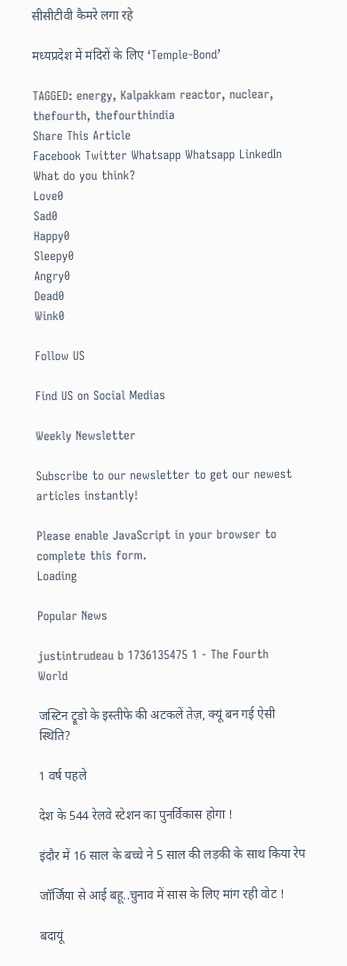सीसीटीवी कैमरे लगा रहे

मध्यप्रदेश में मंदिरों के लिए ‘Temple-Bond’

TAGGED: energy, Kalpakkam reactor, nuclear, thefourth, thefourthindia
Share This Article
Facebook Twitter Whatsapp Whatsapp LinkedIn
What do you think?
Love0
Sad0
Happy0
Sleepy0
Angry0
Dead0
Wink0

Follow US

Find US on Social Medias

Weekly Newsletter

Subscribe to our newsletter to get our newest articles instantly!

Please enable JavaScript in your browser to complete this form.
Loading

Popular News

justintrudeau b 1736135475 1 - The Fourth
World

जस्टिन ट्रूडो के इस्तीफे की अटकलें तेज़, क्यूं बन गई ऐसी स्थिति?

1 वर्ष पहले

देश के 544 रेलवे स्टेशन का पुनर्विकास होगा !

इंदौर में 16 साल के बच्चे ने 5 साल की लड़की के साथ किया रेप

जॉर्जिया से आई बहू..चुनाव में सास के लिए मांग रही वोट !

बदायूं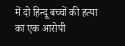में दो हिन्दू बच्चों की हत्या का एक आरोपी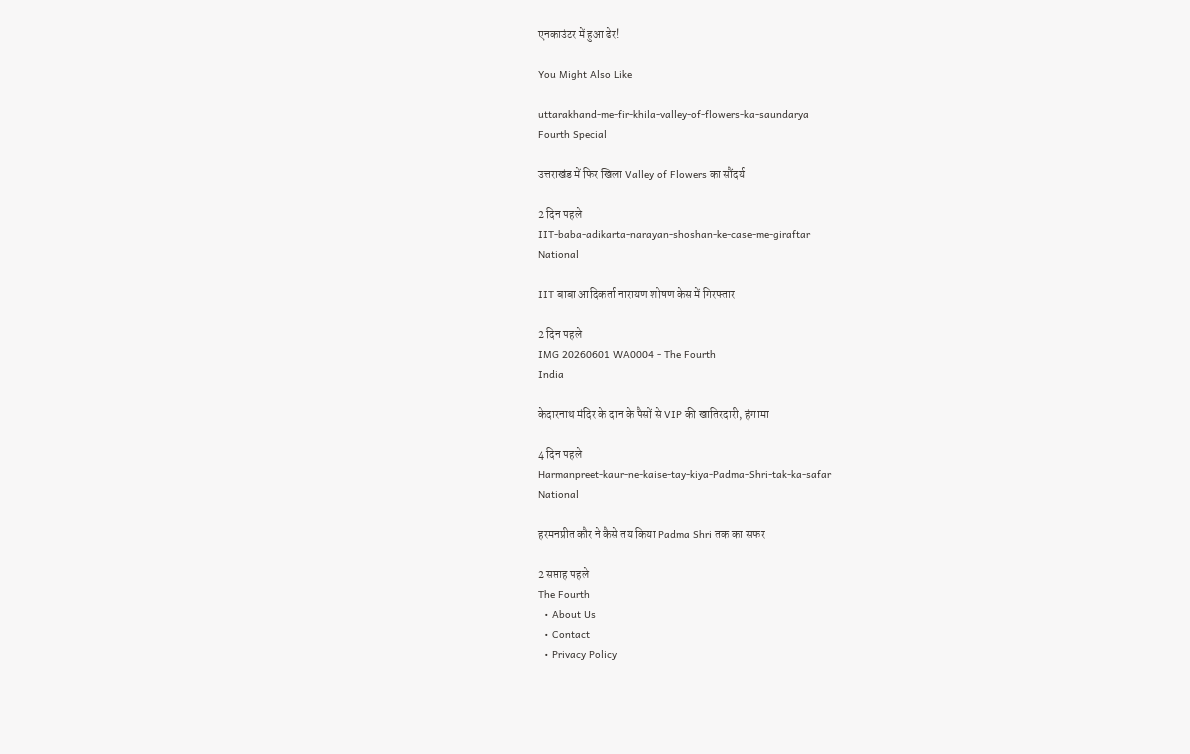एनकाउंटर में हुआ ढेर!

You Might Also Like

uttarakhand-me-fir-khila-valley-of-flowers-ka-saundarya
Fourth Special

उत्तराखंड में फिर खिला Valley of Flowers का सौंदर्य

2 दिन पहले
IIT-baba-adikarta-narayan-shoshan-ke-case-me-giraftar
National

IIT बाबा आदिकर्ता नारायण शोषण केस में गिरफ्तार

2 दिन पहले
IMG 20260601 WA0004 - The Fourth
India

केदारनाथ मंदिर के दान के पैसों से VIP की खातिरदारी, हंगामा

4 दिन पहले
Harmanpreet-kaur-ne-kaise-tay-kiya-Padma-Shri-tak-ka-safar
National

हरमनप्रीत कौर ने कैसे तय किया Padma Shri तक का सफर

2 सप्ताह पहले
The Fourth
  • About Us
  • Contact
  • Privacy Policy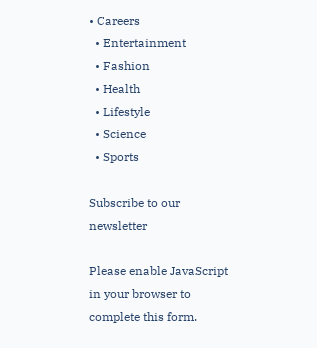• Careers
  • Entertainment
  • Fashion
  • Health
  • Lifestyle
  • Science
  • Sports

Subscribe to our newsletter

Please enable JavaScript in your browser to complete this form.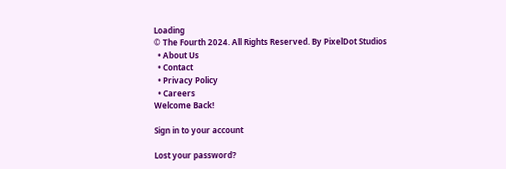Loading
© The Fourth 2024. All Rights Reserved. By PixelDot Studios
  • About Us
  • Contact
  • Privacy Policy
  • Careers
Welcome Back!

Sign in to your account

Lost your password?